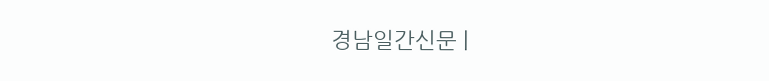경남일간신문 |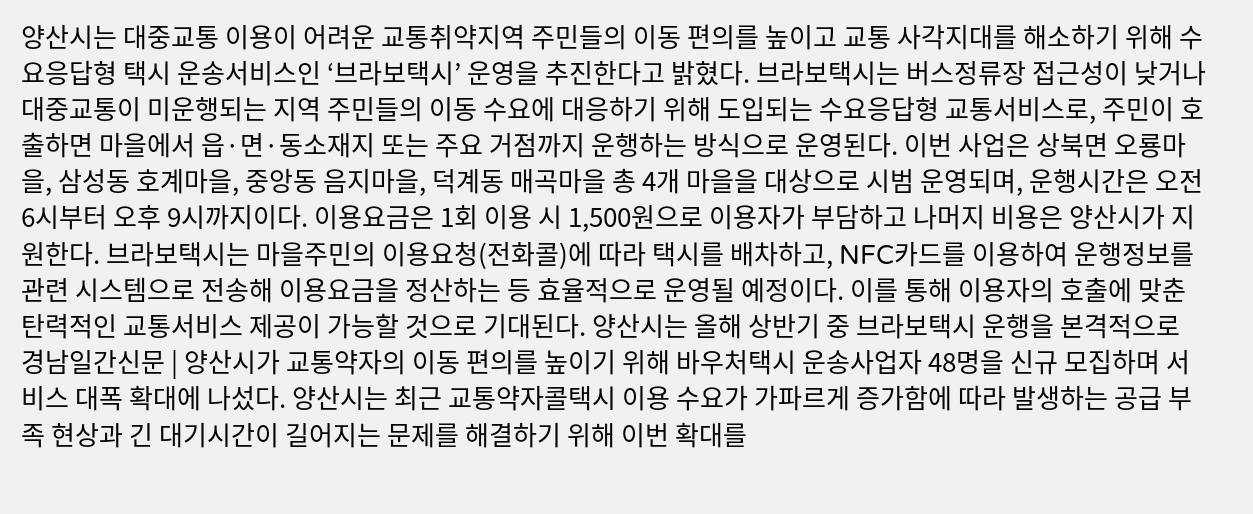양산시는 대중교통 이용이 어려운 교통취약지역 주민들의 이동 편의를 높이고 교통 사각지대를 해소하기 위해 수요응답형 택시 운송서비스인 ‘브라보택시’ 운영을 추진한다고 밝혔다. 브라보택시는 버스정류장 접근성이 낮거나 대중교통이 미운행되는 지역 주민들의 이동 수요에 대응하기 위해 도입되는 수요응답형 교통서비스로, 주민이 호출하면 마을에서 읍·면·동소재지 또는 주요 거점까지 운행하는 방식으로 운영된다. 이번 사업은 상북면 오룡마을, 삼성동 호계마을, 중앙동 음지마을, 덕계동 매곡마을 총 4개 마을을 대상으로 시범 운영되며, 운행시간은 오전 6시부터 오후 9시까지이다. 이용요금은 1회 이용 시 1,500원으로 이용자가 부담하고 나머지 비용은 양산시가 지원한다. 브라보택시는 마을주민의 이용요청(전화콜)에 따라 택시를 배차하고, NFC카드를 이용하여 운행정보를 관련 시스템으로 전송해 이용요금을 정산하는 등 효율적으로 운영될 예정이다. 이를 통해 이용자의 호출에 맞춘 탄력적인 교통서비스 제공이 가능할 것으로 기대된다. 양산시는 올해 상반기 중 브라보택시 운행을 본격적으로
경남일간신문 | 양산시가 교통약자의 이동 편의를 높이기 위해 바우처택시 운송사업자 48명을 신규 모집하며 서비스 대폭 확대에 나섰다. 양산시는 최근 교통약자콜택시 이용 수요가 가파르게 증가함에 따라 발생하는 공급 부족 현상과 긴 대기시간이 길어지는 문제를 해결하기 위해 이번 확대를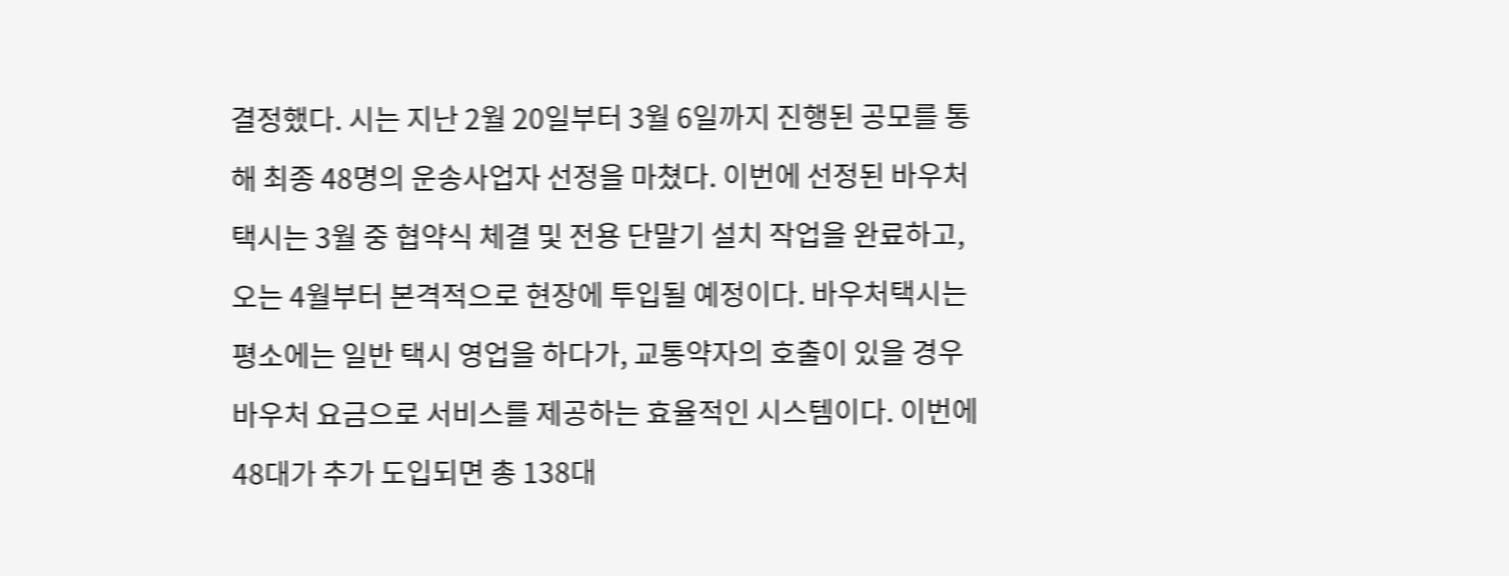결정했다. 시는 지난 2월 20일부터 3월 6일까지 진행된 공모를 통해 최종 48명의 운송사업자 선정을 마쳤다. 이번에 선정된 바우처택시는 3월 중 협약식 체결 및 전용 단말기 설치 작업을 완료하고, 오는 4월부터 본격적으로 현장에 투입될 예정이다. 바우처택시는 평소에는 일반 택시 영업을 하다가, 교통약자의 호출이 있을 경우 바우처 요금으로 서비스를 제공하는 효율적인 시스템이다. 이번에 48대가 추가 도입되면 총 138대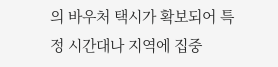의 바우처 택시가 확보되어 특정 시간대나 지역에 집중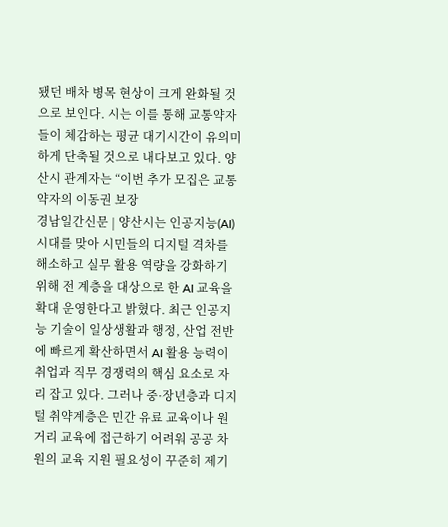됐던 배차 병목 현상이 크게 완화될 것으로 보인다. 시는 이를 통해 교통약자들이 체감하는 평균 대기시간이 유의미하게 단축될 것으로 내다보고 있다. 양산시 관계자는 “이번 추가 모집은 교통약자의 이동권 보장
경남일간신문 | 양산시는 인공지능(AI) 시대를 맞아 시민들의 디지털 격차를 해소하고 실무 활용 역량을 강화하기 위해 전 계층을 대상으로 한 AI 교육을 확대 운영한다고 밝혔다. 최근 인공지능 기술이 일상생활과 행정, 산업 전반에 빠르게 확산하면서 AI 활용 능력이 취업과 직무 경쟁력의 핵심 요소로 자리 잡고 있다. 그러나 중·장년층과 디지털 취약계층은 민간 유료 교육이나 원거리 교육에 접근하기 어려워 공공 차원의 교육 지원 필요성이 꾸준히 제기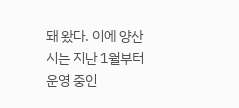돼 왔다. 이에 양산시는 지난 1월부터 운영 중인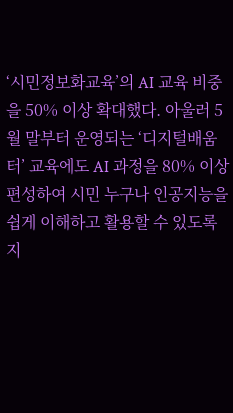‘시민정보화교육’의 AI 교육 비중을 50% 이상 확대했다. 아울러 5월 말부터 운영되는 ‘디지털배움터’ 교육에도 AI 과정을 80% 이상 편성하여 시민 누구나 인공지능을 쉽게 이해하고 활용할 수 있도록 지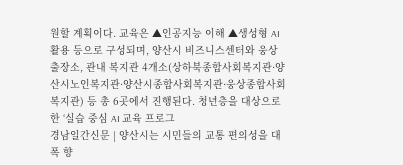원할 계획이다. 교육은 ▲인공지능 이해 ▲생성형 AI 활용 등으로 구성되며, 양산시 비즈니스센터와 웅상출장소, 관내 복지관 4개소(상하북종합사회복지관·양산시노인복지관·양산시종합사회복지관·웅상종합사회복지관) 등 총 6곳에서 진행된다. 청년층을 대상으로 한 ‘실습 중심 AI 교육 프로그
경남일간신문 | 양산시는 시민들의 교통 편의성을 대폭 향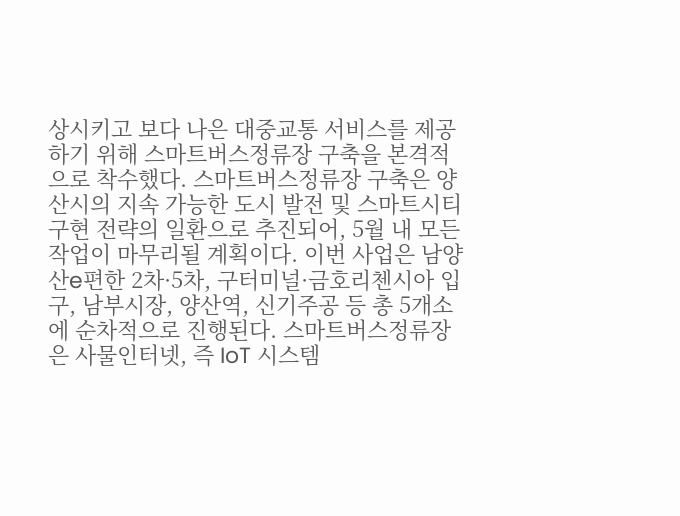상시키고 보다 나은 대중교통 서비스를 제공하기 위해 스마트버스정류장 구축을 본격적으로 착수했다. 스마트버스정류장 구축은 양산시의 지속 가능한 도시 발전 및 스마트시티 구현 전략의 일환으로 추진되어, 5월 내 모든 작업이 마무리될 계획이다. 이번 사업은 남양산e편한 2차·5차, 구터미널·금호리첸시아 입구, 남부시장, 양산역, 신기주공 등 총 5개소에 순차적으로 진행된다. 스마트버스정류장은 사물인터넷, 즉 IoT 시스템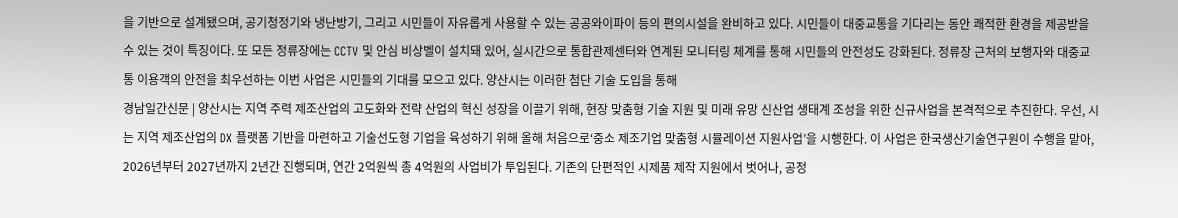을 기반으로 설계됐으며, 공기청정기와 냉난방기, 그리고 시민들이 자유롭게 사용할 수 있는 공공와이파이 등의 편의시설을 완비하고 있다. 시민들이 대중교통을 기다리는 동안 쾌적한 환경을 제공받을 수 있는 것이 특징이다. 또 모든 정류장에는 CCTV 및 안심 비상벨이 설치돼 있어, 실시간으로 통합관제센터와 연계된 모니터링 체계를 통해 시민들의 안전성도 강화된다. 정류장 근처의 보행자와 대중교통 이용객의 안전을 최우선하는 이번 사업은 시민들의 기대를 모으고 있다. 양산시는 이러한 첨단 기술 도입을 통해
경남일간신문 | 양산시는 지역 주력 제조산업의 고도화와 전략 산업의 혁신 성장을 이끌기 위해, 현장 맞춤형 기술 지원 및 미래 유망 신산업 생태계 조성을 위한 신규사업을 본격적으로 추진한다. 우선, 시는 지역 제조산업의 DX 플랫폼 기반을 마련하고 기술선도형 기업을 육성하기 위해 올해 처음으로‘중소 제조기업 맞춤형 시뮬레이션 지원사업’을 시행한다. 이 사업은 한국생산기술연구원이 수행을 맡아, 2026년부터 2027년까지 2년간 진행되며, 연간 2억원씩 총 4억원의 사업비가 투입된다. 기존의 단편적인 시제품 제작 지원에서 벗어나, 공정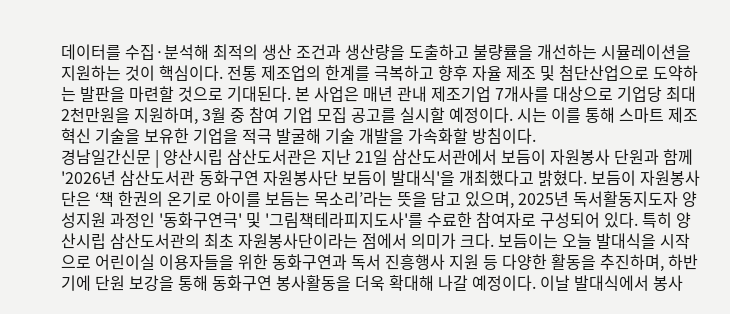데이터를 수집·분석해 최적의 생산 조건과 생산량을 도출하고 불량률을 개선하는 시뮬레이션을 지원하는 것이 핵심이다. 전통 제조업의 한계를 극복하고 향후 자율 제조 및 첨단산업으로 도약하는 발판을 마련할 것으로 기대된다. 본 사업은 매년 관내 제조기업 7개사를 대상으로 기업당 최대 2천만원을 지원하며, 3월 중 참여 기업 모집 공고를 실시할 예정이다. 시는 이를 통해 스마트 제조 혁신 기술을 보유한 기업을 적극 발굴해 기술 개발을 가속화할 방침이다.
경남일간신문 | 양산시립 삼산도서관은 지난 21일 삼산도서관에서 보듬이 자원봉사 단원과 함께 '2026년 삼산도서관 동화구연 자원봉사단 보듬이 발대식'을 개최했다고 밝혔다. 보듬이 자원봉사단은 ‘책 한권의 온기로 아이를 보듬는 목소리’라는 뜻을 담고 있으며, 2025년 독서활동지도자 양성지원 과정인 '동화구연극' 및 '그림책테라피지도사'를 수료한 참여자로 구성되어 있다. 특히 양산시립 삼산도서관의 최초 자원봉사단이라는 점에서 의미가 크다. 보듬이는 오늘 발대식을 시작으로 어린이실 이용자들을 위한 동화구연과 독서 진흥행사 지원 등 다양한 활동을 추진하며, 하반기에 단원 보강을 통해 동화구연 봉사활동을 더욱 확대해 나갈 예정이다. 이날 발대식에서 봉사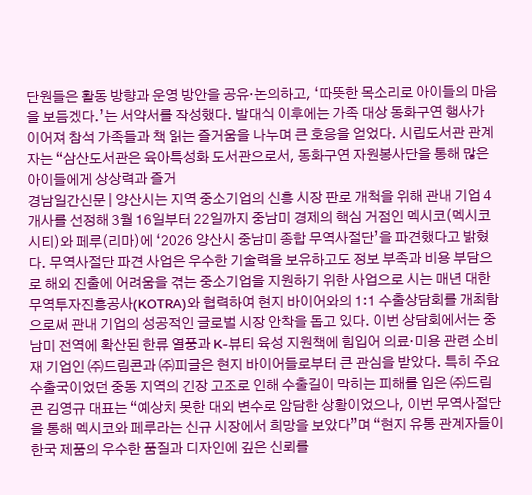단원들은 활동 방향과 운영 방안을 공유·논의하고, ‘따뜻한 목소리로 아이들의 마음을 보듬겠다.’는 서약서를 작성했다. 발대식 이후에는 가족 대상 동화구연 행사가 이어져 참석 가족들과 책 읽는 즐거움을 나누며 큰 호응을 얻었다. 시립도서관 관계자는 “삼산도서관은 육아특성화 도서관으로서, 동화구연 자원봉사단을 통해 많은 아이들에게 상상력과 즐거
경남일간신문 | 양산시는 지역 중소기업의 신흥 시장 판로 개척을 위해 관내 기업 4개사를 선정해 3월 16일부터 22일까지 중남미 경제의 핵심 거점인 멕시코(멕시코시티)와 페루(리마)에 ‘2026 양산시 중남미 종합 무역사절단’을 파견했다고 밝혔다. 무역사절단 파견 사업은 우수한 기술력을 보유하고도 정보 부족과 비용 부담으로 해외 진출에 어려움을 겪는 중소기업을 지원하기 위한 사업으로 시는 매년 대한무역투자진흥공사(KOTRA)와 협력하여 현지 바이어와의 1:1 수출상담회를 개최함으로써 관내 기업의 성공적인 글로벌 시장 안착을 돕고 있다. 이번 상담회에서는 중남미 전역에 확산된 한류 열풍과 K-뷰티 육성 지원책에 힘입어 의료·미용 관련 소비재 기업인 ㈜드림콘과 ㈜피글은 현지 바이어들로부터 큰 관심을 받았다. 특히 주요 수출국이었던 중동 지역의 긴장 고조로 인해 수출길이 막히는 피해를 입은 ㈜드림콘 김영규 대표는 “예상치 못한 대외 변수로 암담한 상황이었으나, 이번 무역사절단을 통해 멕시코와 페루라는 신규 시장에서 희망을 보았다”며 “현지 유통 관계자들이 한국 제품의 우수한 품질과 디자인에 깊은 신뢰를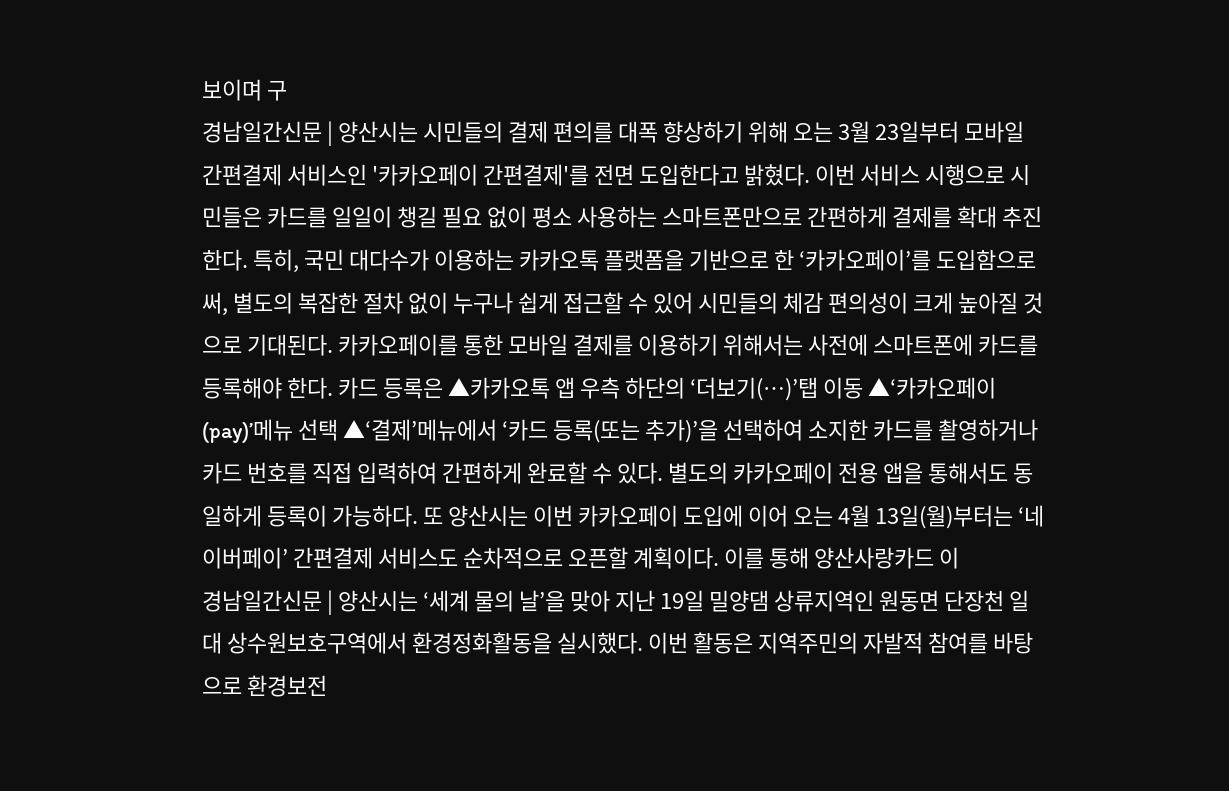보이며 구
경남일간신문 | 양산시는 시민들의 결제 편의를 대폭 향상하기 위해 오는 3월 23일부터 모바일 간편결제 서비스인 '카카오페이 간편결제'를 전면 도입한다고 밝혔다. 이번 서비스 시행으로 시민들은 카드를 일일이 챙길 필요 없이 평소 사용하는 스마트폰만으로 간편하게 결제를 확대 추진한다. 특히, 국민 대다수가 이용하는 카카오톡 플랫폼을 기반으로 한 ‘카카오페이’를 도입함으로써, 별도의 복잡한 절차 없이 누구나 쉽게 접근할 수 있어 시민들의 체감 편의성이 크게 높아질 것으로 기대된다. 카카오페이를 통한 모바일 결제를 이용하기 위해서는 사전에 스마트폰에 카드를 등록해야 한다. 카드 등록은 ▲카카오톡 앱 우측 하단의 ‘더보기(⋯)’탭 이동 ▲‘카카오페이(pay)’메뉴 선택 ▲‘결제’메뉴에서 ‘카드 등록(또는 추가)’을 선택하여 소지한 카드를 촬영하거나 카드 번호를 직접 입력하여 간편하게 완료할 수 있다. 별도의 카카오페이 전용 앱을 통해서도 동일하게 등록이 가능하다. 또 양산시는 이번 카카오페이 도입에 이어 오는 4월 13일(월)부터는 ‘네이버페이’ 간편결제 서비스도 순차적으로 오픈할 계획이다. 이를 통해 양산사랑카드 이
경남일간신문 | 양산시는 ‘세계 물의 날’을 맞아 지난 19일 밀양댐 상류지역인 원동면 단장천 일대 상수원보호구역에서 환경정화활동을 실시했다. 이번 활동은 지역주민의 자발적 참여를 바탕으로 환경보전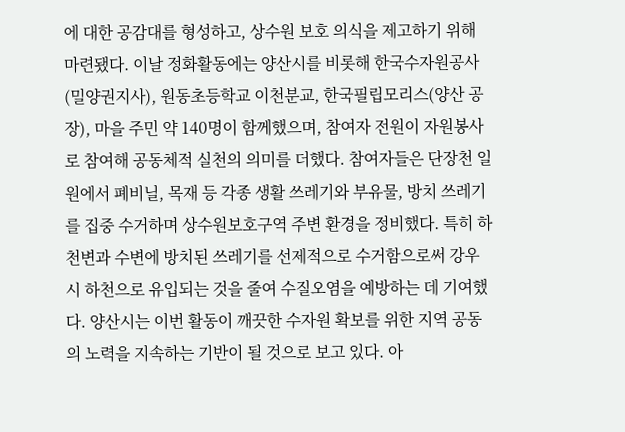에 대한 공감대를 형성하고, 상수원 보호 의식을 제고하기 위해 마련됐다. 이날 정화활동에는 양산시를 비롯해 한국수자원공사(밀양권지사), 원동초등학교 이천분교, 한국필립모리스(양산 공장), 마을 주민 약 140명이 함께했으며, 참여자 전원이 자원봉사로 참여해 공동체적 실천의 의미를 더했다. 참여자들은 단장천 일원에서 폐비닐, 목재 등 각종 생활 쓰레기와 부유물, 방치 쓰레기를 집중 수거하며 상수원보호구역 주변 환경을 정비했다. 특히 하천변과 수변에 방치된 쓰레기를 선제적으로 수거함으로써 강우 시 하천으로 유입되는 것을 줄여 수질오염을 예방하는 데 기여했다. 양산시는 이번 활동이 깨끗한 수자원 확보를 위한 지역 공동의 노력을 지속하는 기반이 될 것으로 보고 있다. 아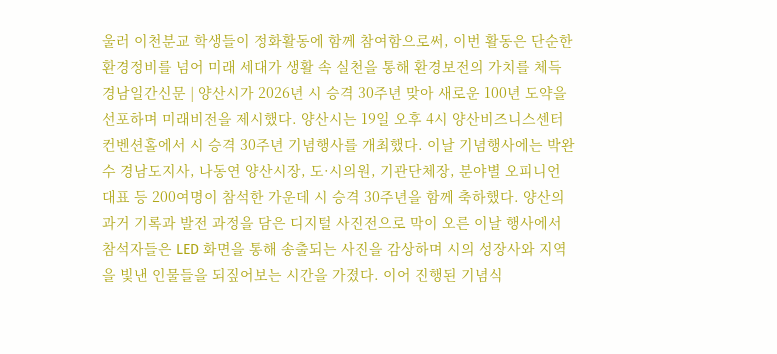울러 이천분교 학생들이 정화활동에 함께 참여함으로써, 이번 활동은 단순한 환경정비를 넘어 미래 세대가 생활 속 실천을 통해 환경보전의 가치를 체득
경남일간신문 | 양산시가 2026년 시 승격 30주년 맞아 새로운 100년 도약을 선포하며 미래비전을 제시했다. 양산시는 19일 오후 4시 양산비즈니스센터 컨벤션홀에서 시 승격 30주년 기념행사를 개최했다. 이날 기념행사에는 박완수 경남도지사, 나동연 양산시장, 도·시의원, 기관단체장, 분야별 오피니언 대표 등 200여명이 참석한 가운데 시 승격 30주년을 함께 축하했다. 양산의 과거 기록과 발전 과정을 담은 디지털 사진전으로 막이 오른 이날 행사에서 참석자들은 LED 화면을 통해 송출되는 사진을 감상하며 시의 성장사와 지역을 빛낸 인물들을 되짚어보는 시간을 가졌다. 이어 진행된 기념식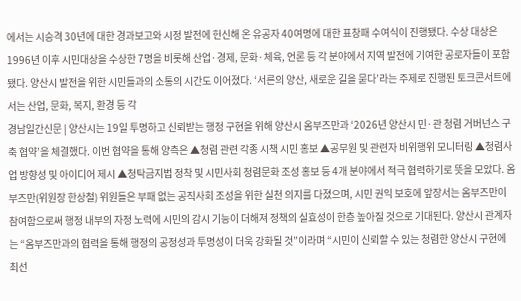에서는 시승격 30년에 대한 경과보고와 시정 발전에 헌신해 온 유공자 40여명에 대한 표창패 수여식이 진행됐다. 수상 대상은 1996년 이후 시민대상을 수상한 7명을 비롯해 산업·경제, 문화·체육, 언론 등 각 분야에서 지역 발전에 기여한 공로자들이 포함됐다. 양산시 발전을 위한 시민들과의 소통의 시간도 이어졌다. ‘서른의 양산, 새로운 길을 묻다’라는 주제로 진행된 토크콘서트에서는 산업, 문화, 복지, 환경 등 각
경남일간신문 | 양산시는 19일 투명하고 신뢰받는 행정 구현을 위해 양산시 옴부즈만과 ‘2026년 양산시 민·관 청렴 거버넌스 구축 협약’을 체결했다. 이번 협약을 통해 양측은 ▲청렴 관련 각종 시책 시민 홍보 ▲공무원 및 관련자 비위행위 모니터링 ▲청렴사업 방향성 및 아이디어 제시 ▲청탁금지법 정착 및 시민사회 청렴문화 조성 홍보 등 4개 분야에서 적극 협력하기로 뜻을 모았다. 옴부즈만(위원장 한상철) 위원들은 부패 없는 공직사회 조성을 위한 실천 의지를 다졌으며, 시민 권익 보호에 앞장서는 옴부즈만이 참여함으로써 행정 내부의 자정 노력에 시민의 감시 기능이 더해져 정책의 실효성이 한층 높아질 것으로 기대된다. 양산시 관계자는 “옴부즈만과의 협력을 통해 행정의 공정성과 투명성이 더욱 강화될 것”이라며 “시민이 신뢰할 수 있는 청렴한 양산시 구현에 최선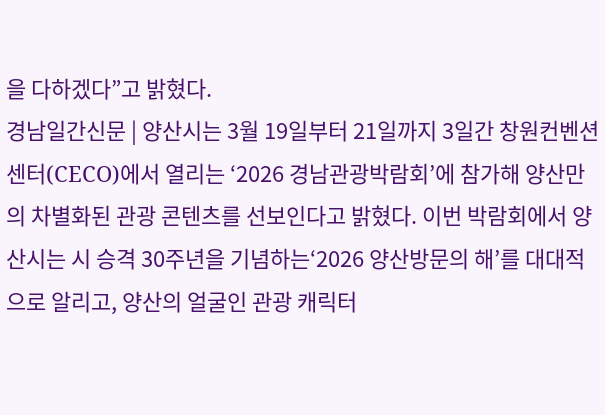을 다하겠다”고 밝혔다.
경남일간신문 | 양산시는 3월 19일부터 21일까지 3일간 창원컨벤션센터(CECO)에서 열리는 ‘2026 경남관광박람회’에 참가해 양산만의 차별화된 관광 콘텐츠를 선보인다고 밝혔다. 이번 박람회에서 양산시는 시 승격 30주년을 기념하는‘2026 양산방문의 해’를 대대적으로 알리고, 양산의 얼굴인 관광 캐릭터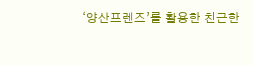‘양산프렌즈’를 활용한 친근한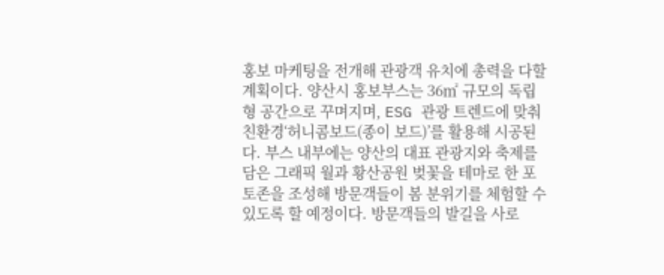홍보 마케팅을 전개해 관광객 유치에 총력을 다할 계획이다. 양산시 홍보부스는 36㎡ 규모의 독립형 공간으로 꾸며지며, ESG 관광 트렌드에 맞춰 친환경‘허니콤보드(종이 보드)’를 활용해 시공된다. 부스 내부에는 양산의 대표 관광지와 축제를 담은 그래픽 월과 황산공원 벚꽃을 테마로 한 포토존을 조성해 방문객들이 봄 분위기를 체험할 수 있도록 할 예정이다. 방문객들의 발길을 사로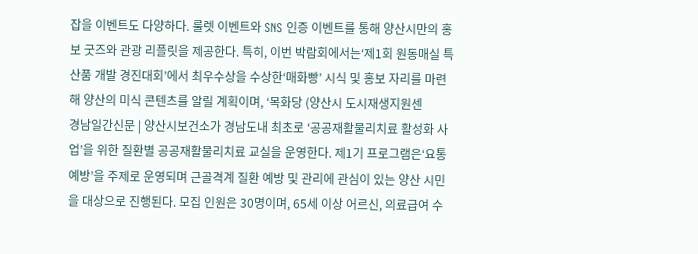잡을 이벤트도 다양하다. 룰렛 이벤트와 SNS 인증 이벤트를 통해 양산시만의 홍보 굿즈와 관광 리플릿을 제공한다. 특히, 이번 박람회에서는‘제1회 원동매실 특산품 개발 경진대회’에서 최우수상을 수상한‘매화빵’ 시식 및 홍보 자리를 마련해 양산의 미식 콘텐츠를 알릴 계획이며, ‘목화당 (양산시 도시재생지원센
경남일간신문 | 양산시보건소가 경남도내 최초로 ‘공공재활물리치료 활성화 사업’을 위한 질환별 공공재활물리치료 교실을 운영한다. 제1기 프로그램은‘요통 예방’을 주제로 운영되며 근골격계 질환 예방 및 관리에 관심이 있는 양산 시민을 대상으로 진행된다. 모집 인원은 30명이며, 65세 이상 어르신, 의료급여 수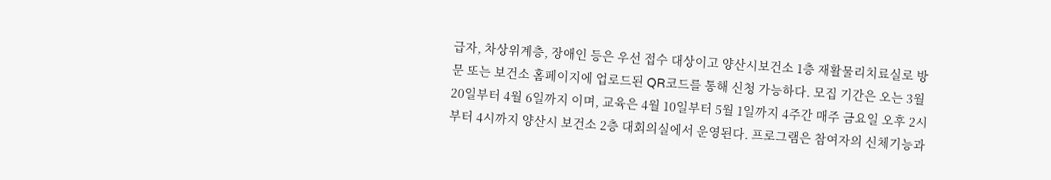급자, 차상위계층, 장애인 등은 우선 접수 대상이고 양산시보건소 1층 재활물리치료실로 방문 또는 보건소 홈페이지에 업로드된 QR코드를 통해 신청 가능하다. 모집 기간은 오는 3월 20일부터 4월 6일까지 이며, 교육은 4월 10일부터 5월 1일까지 4주간 매주 금요일 오후 2시부터 4시까지 양산시 보건소 2층 대회의실에서 운영된다. 프로그램은 참여자의 신체기능과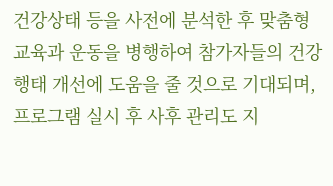건강상태 등을 사전에 분석한 후 맞춤형 교육과 운동을 병행하여 참가자들의 건강행태 개선에 도움을 줄 것으로 기대되며, 프로그램 실시 후 사후 관리도 지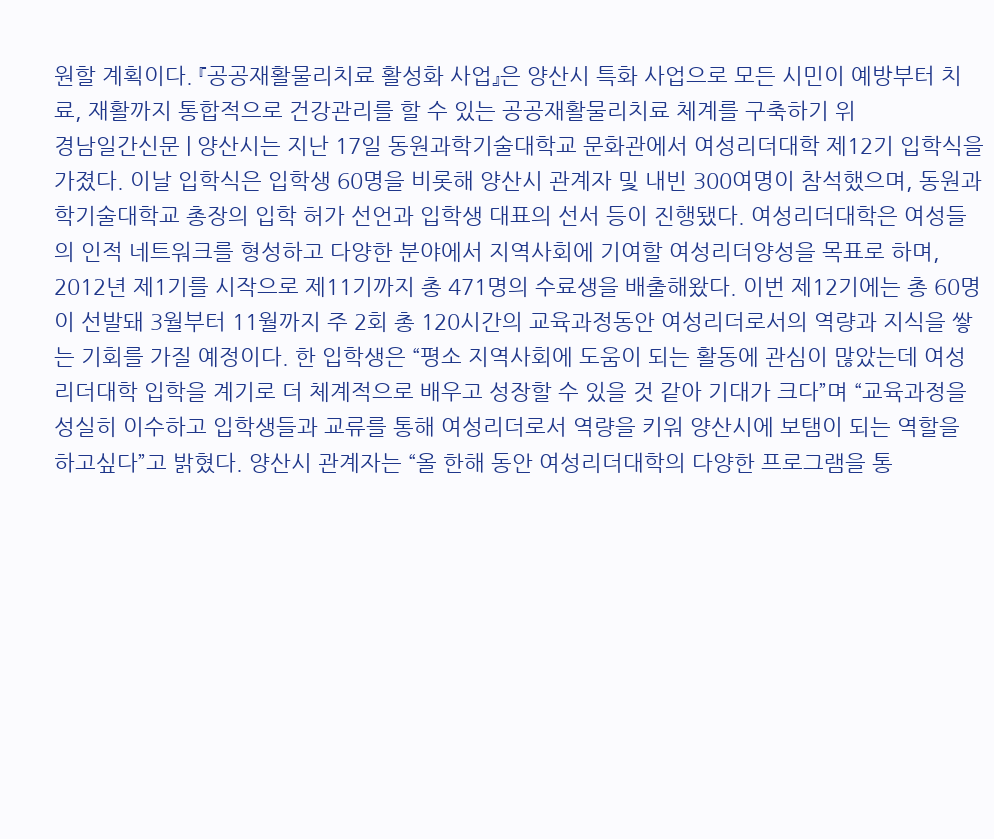원할 계획이다. 『공공재활물리치료 활성화 사업』은 양산시 특화 사업으로 모든 시민이 예방부터 치료, 재활까지 통합적으로 건강관리를 할 수 있는 공공재활물리치료 체계를 구축하기 위
경남일간신문 | 양산시는 지난 17일 동원과학기술대학교 문화관에서 여성리더대학 제12기 입학식을 가졌다. 이날 입학식은 입학생 60명을 비롯해 양산시 관계자 및 내빈 300여명이 참석했으며, 동원과학기술대학교 총장의 입학 허가 선언과 입학생 대표의 선서 등이 진행됐다. 여성리더대학은 여성들의 인적 네트워크를 형성하고 다양한 분야에서 지역사회에 기여할 여성리더양성을 목표로 하며, 2012년 제1기를 시작으로 제11기까지 총 471명의 수료생을 배출해왔다. 이번 제12기에는 총 60명이 선발돼 3월부터 11월까지 주 2회 총 120시간의 교육과정동안 여성리더로서의 역량과 지식을 쌓는 기회를 가질 예정이다. 한 입학생은 “평소 지역사회에 도움이 되는 활동에 관심이 많았는데 여성리더대학 입학을 계기로 더 체계적으로 배우고 성장할 수 있을 것 같아 기대가 크다”며 “교육과정을 성실히 이수하고 입학생들과 교류를 통해 여성리더로서 역량을 키워 양산시에 보탬이 되는 역할을 하고싶다”고 밝혔다. 양산시 관계자는 “올 한해 동안 여성리더대학의 다양한 프로그램을 통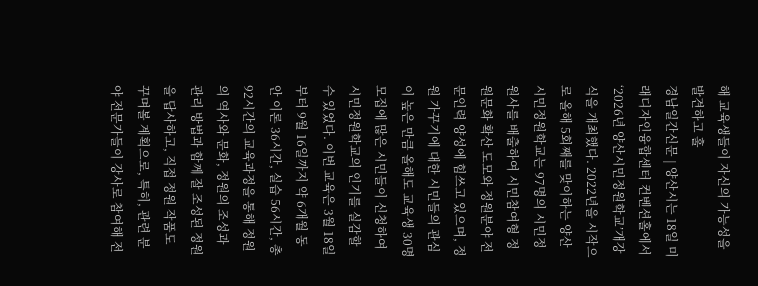해 교육생들이 자신의 가능성을 발견하고 훌
경남일간신문 | 양산시는 18일 미래디자인융합센터 컨벤션홀에서‘2026년 양산시민정원학교’개강식을 개최했다. 2022년을 시작으로 올해 5회째를 맞이하는 양산시민정원학교는 97명의 시민정원사를 배출하여 시민참여형 정원문화 확산 도모와 정원분야 전문인력 양성에 힘쓰고 있으며, 정원 가꾸기에 대한 시민들의 관심이 높은 만큼 올해도 교육생 30명 모집에 많은 시민들이 신청하여 시민정원학교의 인기를 실감할 수 있었다. 이번 교육은 3월 18일부터 9월 16일까지 약 6개월 동안 이론 36시간, 실습 56시간, 총 92시간의 교육과정을 통해 정원의 역사와 문화, 정원의 조성과 관리 방법과 함께 잘 조성된 정원을 답사하고, 직접 정원 작품도 꾸며볼 계획으로, 특히, 관련 분야 전문가들이 강사로 참여해 전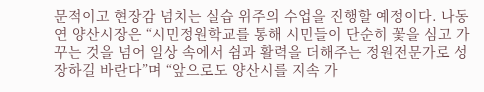문적이고 현장감 넘치는 실습 위주의 수업을 진행할 예정이다. 나동연 양산시장은 “시민정원학교를 통해 시민들이 단순히 꽃을 심고 가꾸는 것을 넘어 일상 속에서 쉼과 활력을 더해주는 정원전문가로 성장하길 바란다”며 “앞으로도 양산시를 지속 가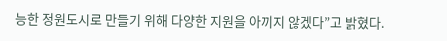능한 정원도시로 만들기 위해 다양한 지원을 아끼지 않겠다”고 밝혔다.